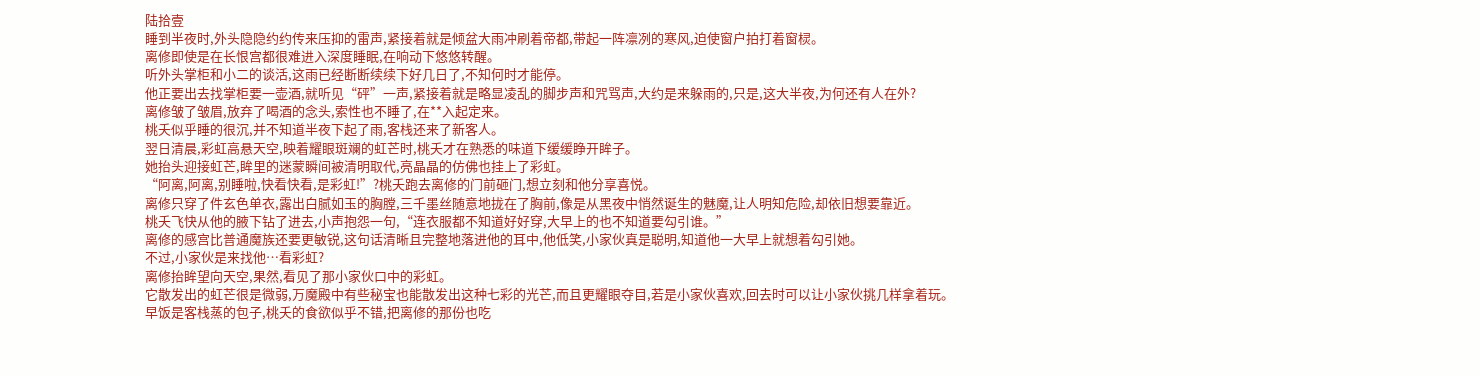陆拾壹
睡到半夜时,外头隐隐约约传来压抑的雷声,紧接着就是倾盆大雨冲刷着帝都,带起一阵凛冽的寒风,迫使窗户拍打着窗棂。
离修即使是在长恨宫都很难进入深度睡眠,在响动下悠悠转醒。
听外头掌柜和小二的谈活,这雨已经断断续续下好几日了,不知何时才能停。
他正要出去找掌柜要一壶酒,就听见“砰”一声,紧接着就是略显凌乱的脚步声和咒骂声,大约是来躲雨的,只是,这大半夜,为何还有人在外?
离修皱了皱眉,放弃了喝酒的念头,索性也不睡了,在**入起定来。
桃夭似乎睡的很沉,并不知道半夜下起了雨,客栈还来了新客人。
翌日清晨,彩虹高悬天空,映着耀眼斑斓的虹芒时,桃夭才在熟悉的味道下缓缓睁开眸子。
她抬头迎接虹芒,眸里的迷蒙瞬间被清明取代,亮晶晶的仿佛也挂上了彩虹。
“阿离,阿离,别睡啦,快看快看,是彩虹!”?桃夭跑去离修的门前砸门,想立刻和他分享喜悦。
离修只穿了件玄色单衣,露出白腻如玉的胸膛,三千墨丝随意地拢在了胸前,像是从黑夜中悄然诞生的魅魔,让人明知危险,却依旧想要靠近。
桃夭飞快从他的腋下钻了进去,小声抱怨一句,“连衣服都不知道好好穿,大早上的也不知道要勾引谁。”
离修的感宫比普通魔族还要更敏锐,这句话清晰且完整地落进他的耳中,他低笑,小家伙真是聪明,知道他一大早上就想着勾引她。
不过,小家伙是来找他…看彩虹?
离修抬眸望向天空,果然,看见了那小家伙口中的彩虹。
它散发出的虹芒很是微弱,万魔殿中有些秘宝也能散发出这种七彩的光芒,而且更耀眼夺目,若是小家伙喜欢,回去时可以让小家伙挑几样拿着玩。
早饭是客栈蒸的包子,桃夭的食欲似乎不错,把离修的那份也吃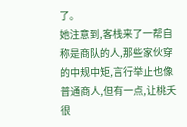了。
她注意到,客栈来了一帮自称是商队的人,那些家伙穿的中规中矩,言行举止也像普通商人,但有一点,让桃夭很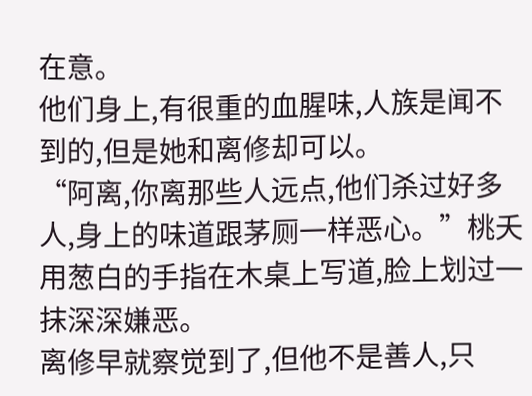在意。
他们身上,有很重的血腥味,人族是闻不到的,但是她和离修却可以。
“阿离,你离那些人远点,他们杀过好多人,身上的味道跟茅厕一样恶心。”桃夭用葱白的手指在木桌上写道,脸上划过一抹深深嫌恶。
离修早就察觉到了,但他不是善人,只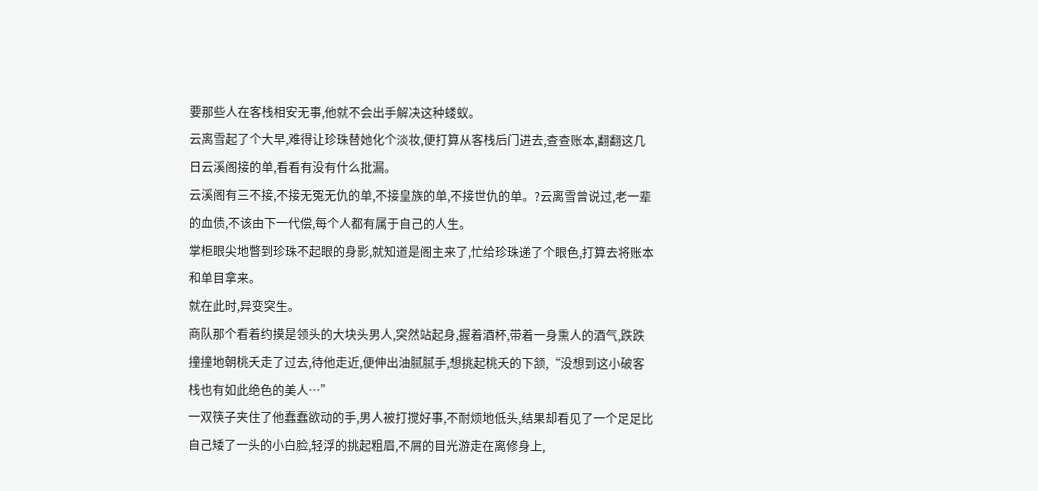要那些人在客栈相安无事,他就不会出手解决这种蝼蚁。
云离雪起了个大早,难得让珍珠替她化个淡妆,便打算从客栈后门进去,查查账本,翻翻这几日云溪阁接的单,看看有没有什么批漏。
云溪阁有三不接,不接无冤无仇的单,不接皇族的单,不接世仇的单。?云离雪曾说过,老一辈的血债,不该由下一代偿,每个人都有属于自己的人生。
掌柜眼尖地瞥到珍珠不起眼的身影,就知道是阁主来了,忙给珍珠递了个眼色,打算去将账本和单目拿来。
就在此时,异变突生。
商队那个看着约摸是领头的大块头男人,突然站起身,握着酒杯,带着一身熏人的酒气,跌跌撞撞地朝桃夭走了过去,待他走近,便伸出油腻腻手,想挑起桃夭的下颔,“没想到这小破客栈也有如此绝色的美人…”
一双筷子夹住了他蠢蠢欲动的手,男人被打搅好事,不耐烦地低头,结果却看见了一个足足比自己矮了一头的小白脸,轻浮的挑起粗眉,不屑的目光游走在离修身上,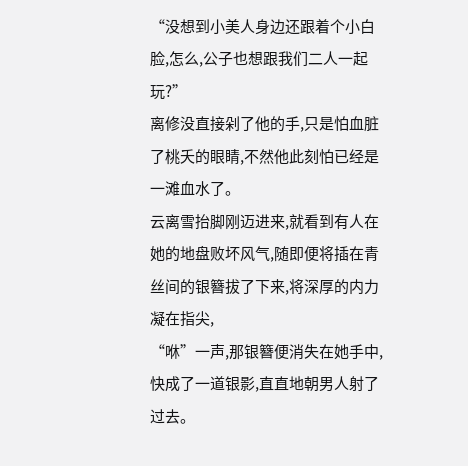“没想到小美人身边还跟着个小白脸,怎么,公子也想跟我们二人一起玩?”
离修没直接剁了他的手,只是怕血脏了桃夭的眼睛,不然他此刻怕已经是一滩血水了。
云离雪抬脚刚迈进来,就看到有人在她的地盘败坏风气,随即便将插在青丝间的银簪拔了下来,将深厚的内力凝在指尖,
“咻”一声,那银簪便消失在她手中,快成了一道银影,直直地朝男人射了过去。